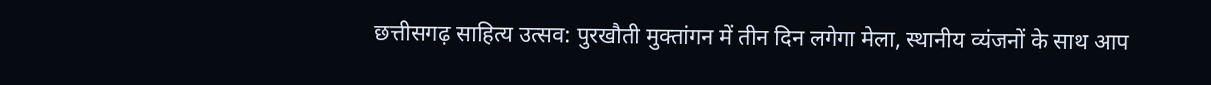छत्तीसगढ़ साहित्य उत्सव: पुरखौती मुक्तांगन में तीन दिन लगेगा मेला, स्थानीय व्यंजनों के साथ आप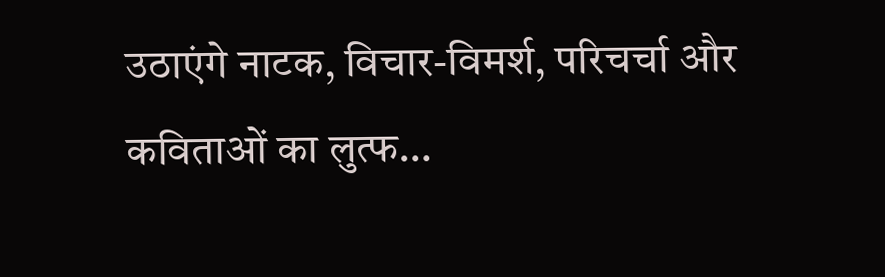उठाएंगे नाटक, विचार-विमर्श, परिचर्चा और कविताओं का लुत्फ…